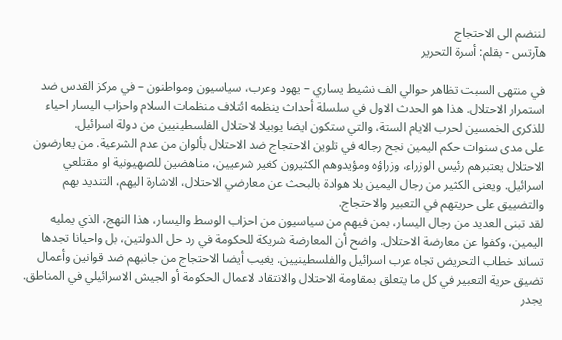لننضم الى الاحتجاج
هآرتس - بقلم: أسرة التحرير

في منتهى السبت تظاهر حوالي الف نشيط يساري – يهود وعرب، سياسيون ومواطنون – في مركز القدس ضد استمرار الاحتلال. هذا هو الحدث الاول في سلسلة أحداث ينظمه ائتلاف منظمات السلام واحزاب اليسار احياء للذكرى الخمسين لحرب الايام الستة، والتي ستكون ايضا يوبيلا لاحتلال الفلسطينيين من دولة اسرائيل.
على مدى سنوات حكم اليمين نجح رجاله في تلوين الاحتجاج ضد الاحتلال بألوان من عدم الشرعية. من يعارضون الاحتلال يعتبرهم رئيس الوزراء، وزراؤه ومؤيدوهم الكثيرون كغير شرعيين، مناهضين للصهيونية او مقتلعي اسرائيل. ويعنى الكثير من رجال اليمين بلا هوادة بالبحث عن معارضي الاحتلال، الاشارة اليهم، التنديد بهم والتضييق على حريتهم في التعبير والاحتجاج.
لقد تبنى العديد من رجال اليسار، بمن فيهم من سياسيون من احزاب الوسط واليسار، هذا النهج، الذي يمليه اليمين، وكفوا عن معارضة الاحتلال. واضح أن المعارضة شريكة للحكومة في رد حل الدولتين، بل واحيانا تجدها تساند خطاب التحريض تجاه عرب اسرائيل والفلسطينيين. يغيب أيضا الاحتجاج من جانبهم ضد قوانين وأعمال تضيق حرية التعبير في كل ما يتعلق بمقاومة الاحتلال والانتقاد لاعمال الحكومة أو الجيش الاسرائيلي في المناطق.
يجدر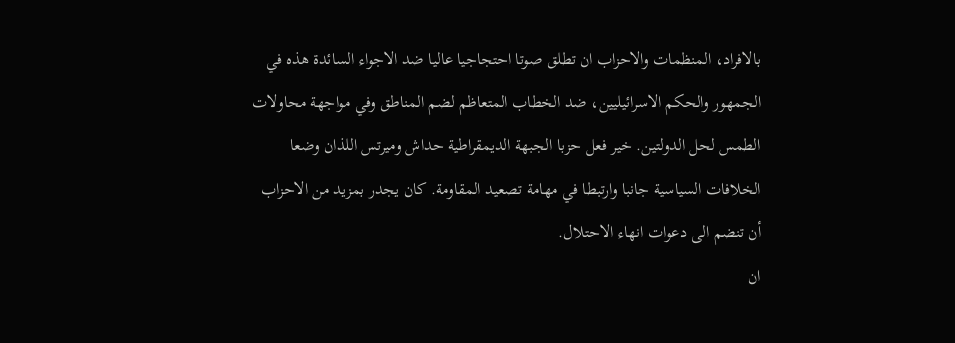بالافراد، المنظمات والاحزاب ان تطلق صوتا احتجاجيا عاليا ضد الاجواء السائدة هذه في الجمهور والحكم الاسرائيليين، ضد الخطاب المتعاظم لضم المناطق وفي مواجهة محاولات الطمس لحل الدولتين. خير فعل حزبا الجبهة الديمقراطية حداش وميرتس اللذان وضعا الخلافات السياسية جانبا وارتبطا في مهامة تصعيد المقاومة. كان يجدر بمزيد من الاحزاب أن تنضم الى دعوات انهاء الاحتلال.
ان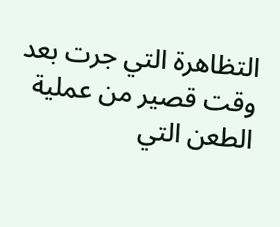التظاهرة التي جرت بعد وقت قصير من عملية الطعن التي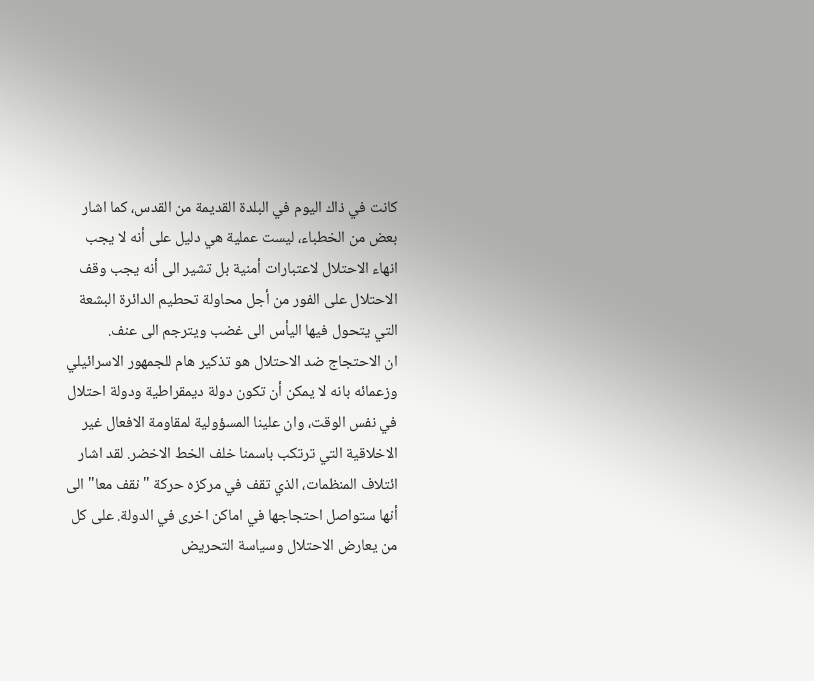كانت في ذاك اليوم في البلدة القديمة من القدس، كما اشار بعض من الخطباء، ليست عملية هي دليل على أنه لا يجب انهاء الاحتلال لاعتبارات أمنية بل تشير الى أنه يجب وقف الاحتلال على الفور من أجل محاولة تحطيم الدائرة البشعة التي يتحول فيها اليأس الى غضب ويترجم الى عنف.
ان الاحتجاج ضد الاحتلال هو تذكير هام للجمهور الاسرائيلي وزعمائه بانه لا يمكن أن تكون دولة ديمقراطية ودولة احتلال في نفس الوقت، وان علينا المسؤولية لمقاومة الافعال غير الاخلاقية التي ترتكب باسمنا خلف الخط الاخضر. لقد اشار ائتلاف المنظمات، الذي تقف في مركزه حركة "نقف معا" الى أنها ستواصل احتجاجها في اماكن اخرى في الدولة. على كل من يعارض الاحتلال وسياسة التحريض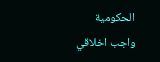الحكومية واجب اخلاقي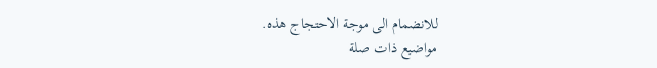للانضمام الى موجة الاحتجاج هذه.
مواضيع ذات صلة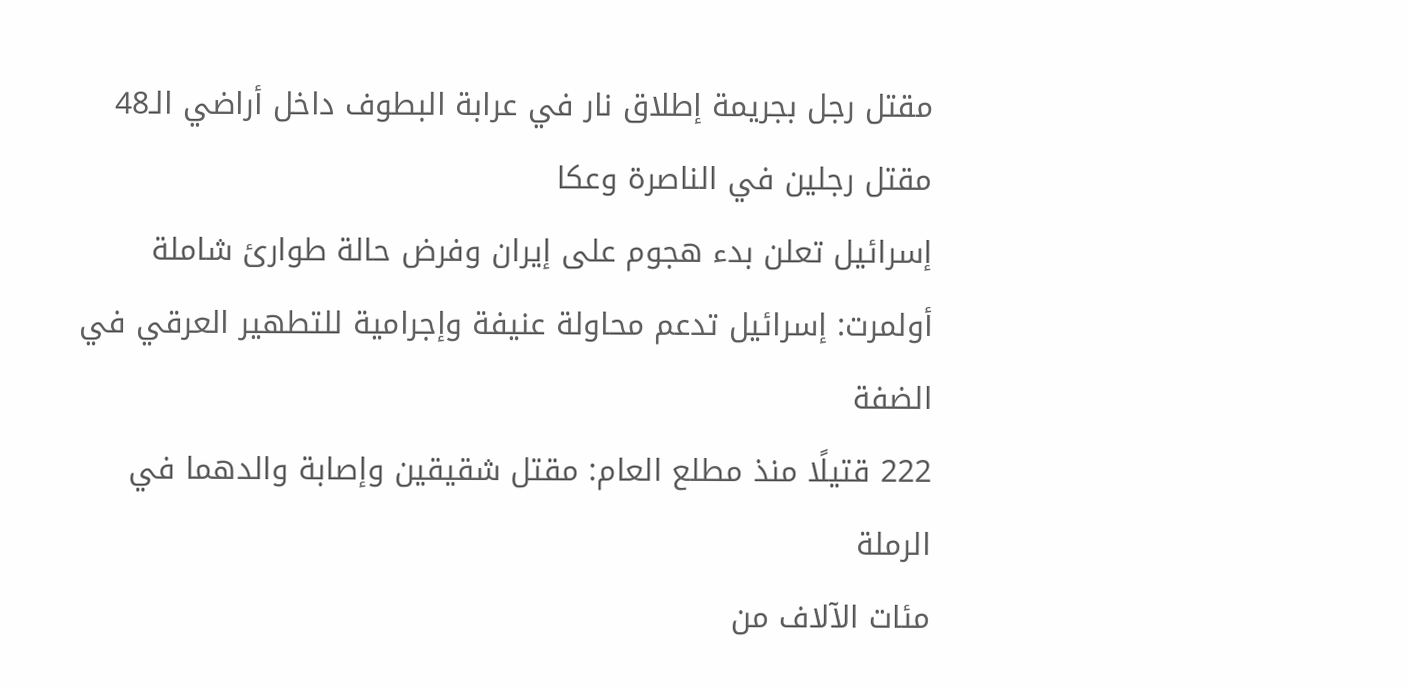مقتل رجل بجريمة إطلاق نار في عرابة البطوف داخل أراضي الـ48
مقتل رجلين في الناصرة وعكا
إسرائيل تعلن بدء هجوم على إيران وفرض حالة طوارئ شاملة
أولمرت: إسرائيل تدعم محاولة عنيفة وإجرامية للتطهير العرقي في الضفة
222 قتيلًا منذ مطلع العام: مقتل شقيقين وإصابة والدهما في الرملة
مئات الآلاف من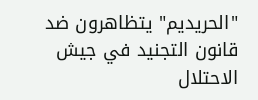"الحريديم" يتظاهرون ضد قانون التجنيد في جيش الاحتلال